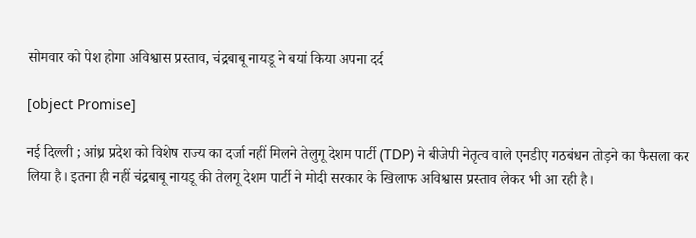सोमवार को पेश होगा अविश्वास प्रस्ताव, चंद्रबाबू नायडू ने बयां किया अपना दर्द

[object Promise]

नई दिल्ली ; आंध्र प्रदेश को विशेष राज्य का दर्जा नहीं मिलने तेलुगू देशम पार्टी (TDP) ने बीजेपी नेतृत्व वाले एनडीए गठबंधन तोड़ने का फैसला कर लिया है। इतना ही नहीं चंद्रबाबू नायडू की तेलगू देशम पार्टी ने मोदी सरकार के खिलाफ अविश्वास प्रस्ताव लेकर भी आ रही है।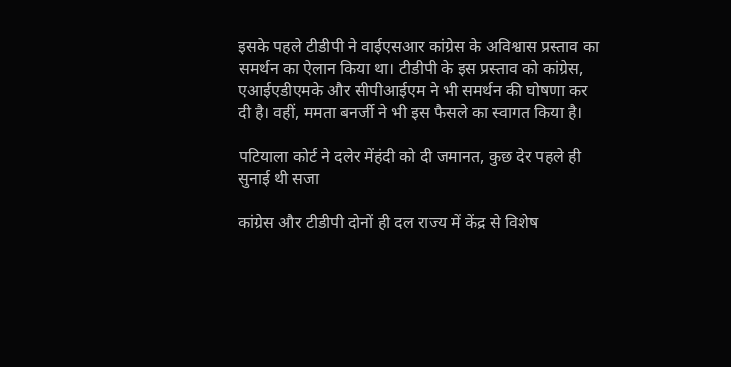इसके पहले टीडीपी ने वाईएसआर कांग्रेस के अविश्वास प्रस्ताव का समर्थन का ऐलान किया था। टीडीपी के इस प्रस्ताव को कांग्रेस, एआईएडीएमके और सीपीआईएम ने भी समर्थन की घोषणा कर दी है। वहीं, ममता बनर्जी ने भी इस फैसले का स्वागत किया है।

पटियाला कोर्ट ने दलेर मेंहंदी को दी जमानत, कुछ देर पहले ही सुनाई थी सजा

कांग्रेस और टीडीपी दोनों ही दल राज्य में केंद्र से विशेष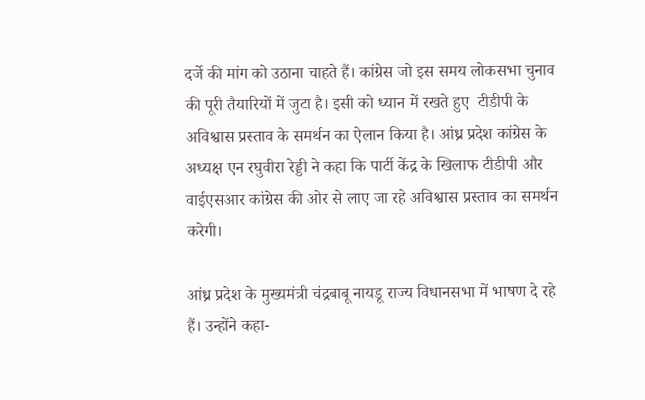दर्जे की मांग को उठाना चाहते हैं। कांग्रेस जो इस समय लोकसभा चुनाव की पूरी तैयारियों में जुटा है। इसी को ध्यान में रखते हुए  टीडीपी के अविश्वास प्रस्ताव के समर्थन का ऐलान किया है। आंध्र प्रदेश कांग्रेस के अध्यक्ष एन रघुवीरा रेड्डी ने कहा कि पार्टी केंद्र के खिलाफ टीडीपी और वाईएसआर कांग्रेस की ओर से लाए जा रहे अविश्वास प्रस्ताव का समर्थन करेगी।

आंध्र प्रदेश के मुख्यमंत्री चंद्रबाबू नायडू राज्य विधानसभा में भाषण दे रहे हैं। उन्होंने कहा-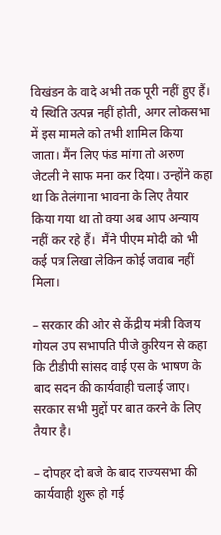विखंडन के वादे अभी तक पूरी नहीं हुए हैं।  ये स्थिति उत्पन्न नहीं होती, अगर लोकसभा में इस मामले को तभी शामिल किया जाता। मैंन लिए फंड मांगा तो अरुण जेटली ने साफ मना कर दिया। उन्होंने कहा था कि तेलंगाना भावना के लिए तैयार किया गया था तो क्या अब आप अन्याय नहीं कर रहे हैं।  मैंने पीएम मोदी को भी कई पत्र लिखा लेकिन कोई जवाब नहीं मिला।

– सरकार की ओर से केंद्रीय मंत्री विजय गोयल उप सभापति पीजे कुरियन से कहा कि टीडीपी सांसद वाई एस के भाषण के बाद सदन की कार्यवाही चलाई जाए। सरकार सभी मुद्दों पर बात करने के लिए तैयार है।

– दोपहर दो बजे के बाद राज्यसभा की कार्यवाही शुरू हो गई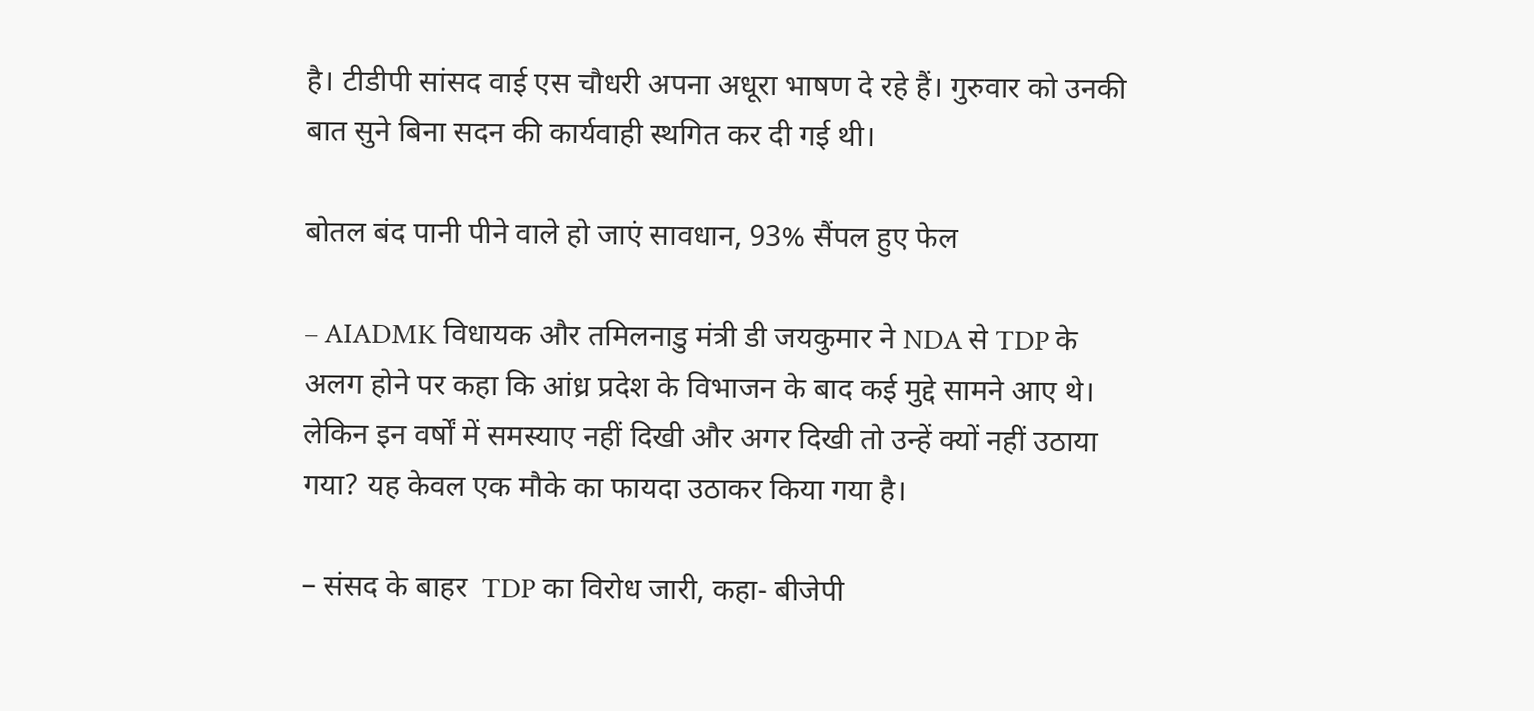है। टीडीपी सांसद वाई एस चौधरी अपना अधूरा भाषण दे रहे हैं। गुरुवार को उनकी बात सुने बिना सदन की कार्यवाही स्थगित कर दी गई थी।

बोतल बंद पानी पीने वाले हो जाएं सावधान, 93% सैंपल हुए फेल

– AIADMK विधायक और तमिलनाडु मंत्री डी जयकुमार ने NDA से TDP के अलग होने पर कहा कि आंध्र प्रदेश के विभाजन के बाद कई मुद्दे सामने आए थे। लेकिन इन वर्षों में समस्याए नहीं दिखी और अगर दिखी तो उन्हें क्यों नहीं उठाया गया? यह केवल एक मौके का फायदा उठाकर किया गया है।

– संसद के बाहर  TDP का विरोध जारी, कहा- बीजेपी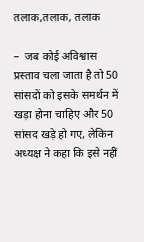तलाक,तलाक, तलाक

–  जब कोई अविश्वास प्रस्ताव चला जाता है तो 50 सांसदों को इसके समर्थन में खड़ा होना चाहिए और 50 सांसद खड़े हो गए, लेकिन अध्यक्ष ने कहा कि इसे नहीं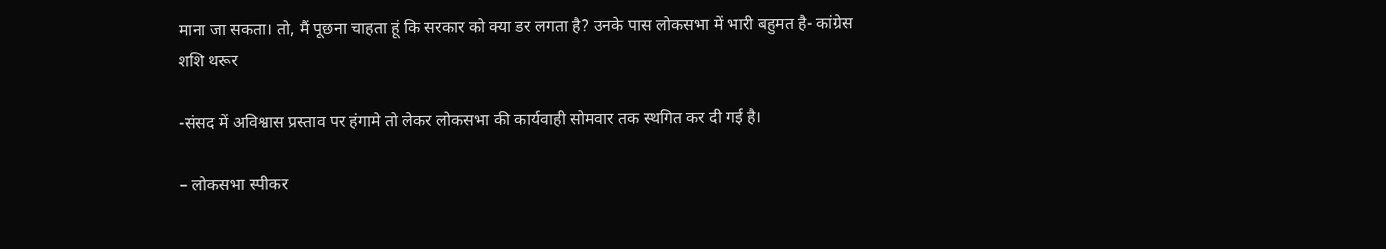माना जा सकता। तो, मैं पूछना चाहता हूं कि सरकार को क्या डर लगता है? उनके पास लोकसभा में भारी बहुमत है- कांग्रेस शशि थरूर

-संसद में अविश्वास प्रस्ताव पर हंगामे तो लेकर लोकसभा की कार्यवाही सोमवार तक स्थगित कर दी गई है।

– लोकसभा स्पीकर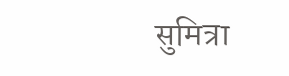सुमित्रा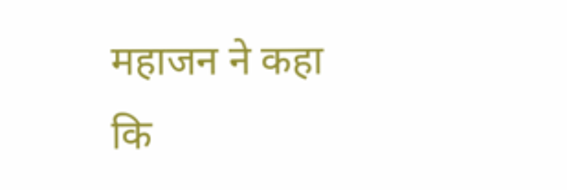महाजन ने कहा कि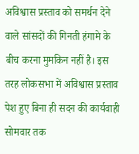अविश्वास प्रस्ताव को समर्थन देने वाले सांसदों की गिनती हंगामे के बीच करना मुमकिन नहीं है। इस तरह लोकसभा में अविश्वास प्रस्ताव पेश हुए बिना ही सदन की कार्यवाही सोमवार तक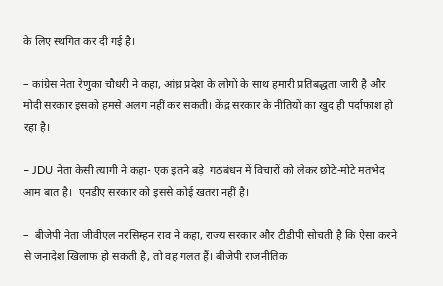के लिए स्थगित कर दी गई है।

– कांग्रेस नेता रेणुका चौधरी ने कहा, आंध्र प्रदेश के लोगों के साथ हमारी प्रतिबद्धता जारी है और मोदी सरकार इसको हमसे अलग नहीं कर सकती। केंद्र सरकार के नीतियों का खुद ही पर्दाफाश हो रहा है।

– JDU नेता केसी त्यागी ने कहा- एक इतने बड़े  गठबंधन में विचारों को लेकर छोटे-मोटे मतभेद आम बात है।  एनडीए सरकार को इससे कोई खतरा नहीं है।

–  बीजेपी नेता जीवीएल नरसिम्हन राव ने कहा, राज्य सरकार और टीडीपी सोचती है कि ऐसा करने से जनादेश खिलाफ हो सकती है, तो वह गलत हैं। बीजेपी राजनीतिक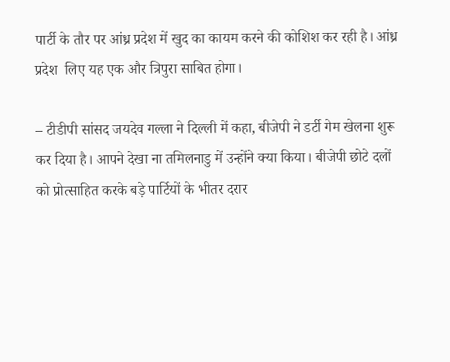पार्टी के तौर पर आंध्र प्रदेश में खुद का कायम करने की कोशिश कर रही है। आंध्र प्रदेश  लिए यह एक और त्रिपुरा साबित होगा।

– टीडीपी सांसद जयदेव गल्ला ने दिल्ली में कहा, बीजेपी ने डर्टी गेम खेलना शुरू कर दिया है। आपने देखा ना तमिलनाडु में उन्होंने क्या किया। बीजेपी छोटे दलों को प्रोत्साहित करके बड़े पार्टियों के भीतर दरार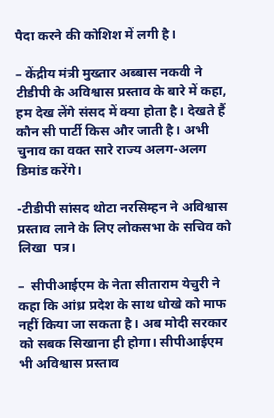पैदा करने की कोशिश में लगी है।

– केंद्रीय मंत्री मुख्तार अब्बास नकवी ने टीडीपी के अविश्वास प्रस्ताव के बारे में कहा, हम देख लेंगे संसद में क्या होता है। देखते हैं कौन सी पार्टी किस और जाती है। अभी चुनाव का वक्त सारे राज्य अलग-अलग डिमांड करेंगे।

-टीडीपी सांसद थोटा नरसिम्हन ने अविश्वास प्रस्ताव लाने के लिए लोकसभा के सचिव को लिखा  पत्र।

–  सीपीआईएम के नेता सीताराम येचुरी ने कहा कि आंध्र प्रदेश के साथ धोखे को माफ नहीं किया जा सकता है। अब मोदी सरकार को सबक सिखाना ही होगा। सीपीआईएम भी अविश्वास प्रस्ताव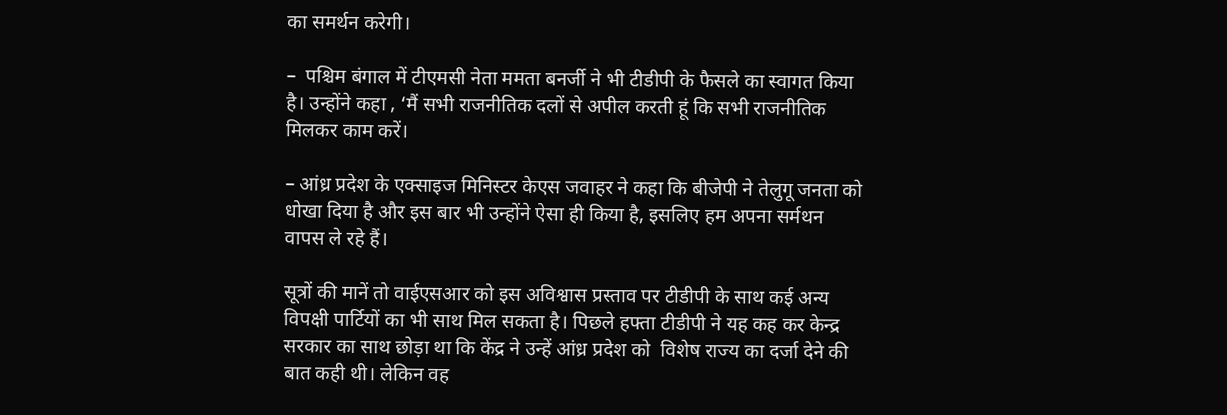का समर्थन करेगी।

–  पश्चिम बंगाल में टीएमसी नेता ममता बनर्जी ने भी टीडीपी के फैसले का स्वागत किया है। उन्होंने कहा , ‘मैं सभी राजनीतिक दलों से अपील करती हूं कि सभी राजनीतिक मिलकर काम करें।

– आंध्र प्रदेश के एक्साइज मिनिस्टर केएस जवाहर ने कहा कि बीजेपी ने तेलुगू जनता को धोखा दिया है और इस बार भी उन्होंने ऐसा ही किया है, इसलिए हम अपना सर्मथन वापस ले रहे हैं।

सूत्रों की मानें तो वाईएसआर को इस अविश्वास प्रस्ताव पर टीडीपी के साथ कई अन्य विपक्षी पार्टियों का भी साथ मिल सकता है। पिछले हफ्ता टीडीपी ने यह कह कर केन्द्र सरकार का साथ छोड़ा था कि केंद्र ने उन्हें आंध्र प्रदेश को  विशेष राज्य का दर्जा देने की बात कही थी। लेकिन वह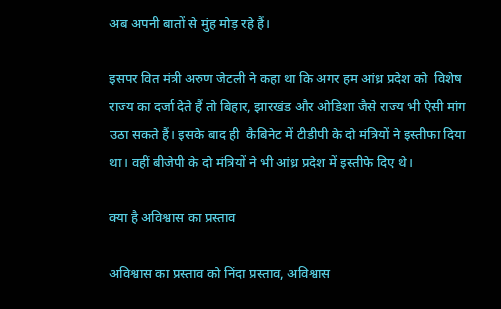अब अपनी बातों से मुंह मोड़ रहे हैं।

इसपर वित मंत्री अरुण जेटली ने कहा था कि अगर हम आंध्र प्रदेश को  विशेष राज्य का दर्जा देते हैं तो बिहार, झारखंड और ओडिशा जैसे राज्य भी ऐसी मांग उठा सकते हैं। इसके बाद ही  कैबिनेट में टीडीपी के दो मंत्रियों ने इस्तीफा दिया था। वहीं बीजेपी के दो मंत्रियों ने भी आंध्र प्रदेश में इस्तीफे दिए थे।

क्या है अविश्वास का प्रस्ताव

अविश्वास का प्रस्ताव को निंदा प्रस्ताव, अविश्वास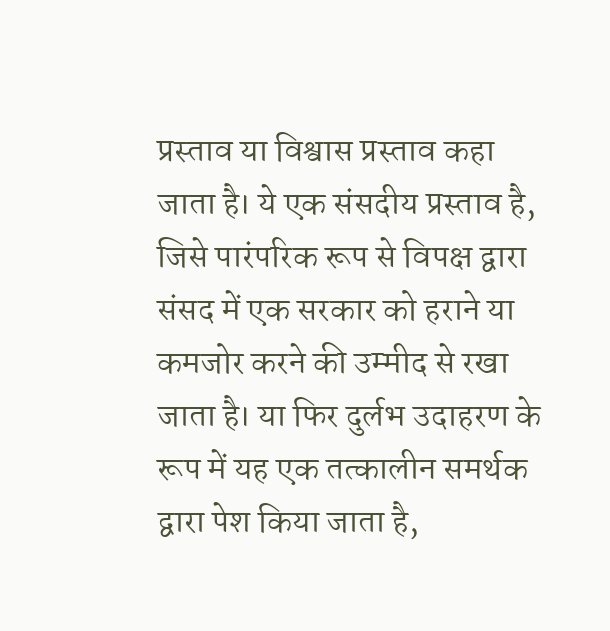प्रस्ताव या विश्वास प्रस्ताव कहा जाता है। ये एक संसदीय प्रस्ताव है, जिसे पारंपरिक रूप से विपक्ष द्वारा संसद में एक सरकार को हराने या कमजोर करने की उम्मीद से रखा जाता है। या फिर दुर्लभ उदाहरण के रूप में यह एक तत्कालीन समर्थक द्वारा पेश किया जाता है,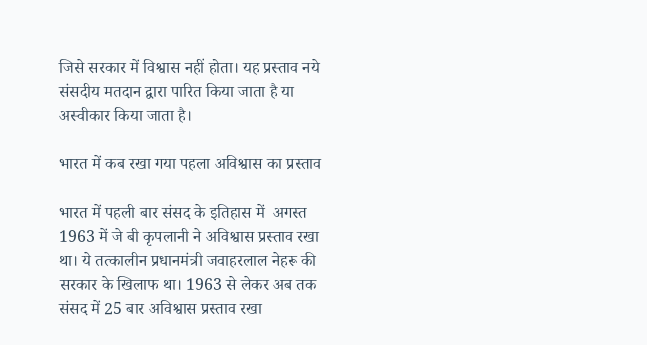जिसे सरकार में विश्वास नहीं होता। यह प्रस्ताव नये संसदीय मतदान द्वारा पारित किया जाता है या अस्वीकार किया जाता है।

भारत में कब रखा गया पहला अविश्वास का प्रस्ताव

भारत में पहली बार संसद के इतिहास में  अगस्त 1963 में जे बी कृपलानी ने अविश्वास प्रस्ताव रखा था। ये तत्कालीन प्रधानमंत्री जवाहरलाल नेहरू की सरकार के खिलाफ था। 1963 से लेकर अब तक संसद में 25 बार अविश्वास प्रस्ताव रखा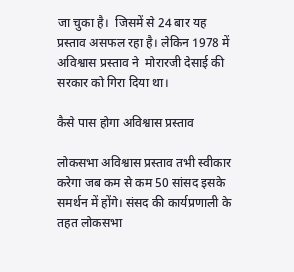जा चुका है।  जिसमें से 24 बार यह प्रस्ताव असफल रहा है। लेकिन 1978 में अविश्वास प्रस्ताव ने  मोरारजी देसाई की सरकार को गिरा दिया था।

कैसे पास होगा अविश्वास प्रस्ताव

लोकसभा अविश्वास प्रस्ताव तभी स्वीकार करेगा जब कम से कम 50 सांसद इसके समर्थन में होंगे। संसद की कार्यप्रणाली के तहत लोकसभा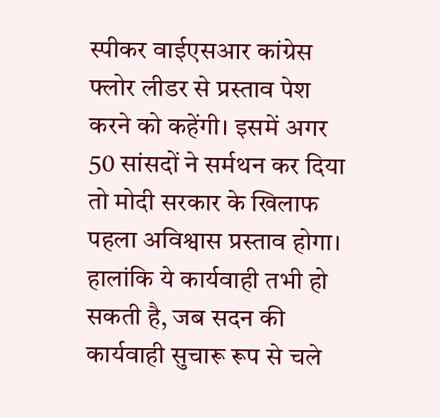स्पीकर वाईएसआर कांग्रेस  फ्लोर लीडर से प्रस्ताव पेश करने को कहेंगी। इसमें अगर  50 सांसदों ने सर्मथन कर दिया तो मोदी सरकार के खिलाफ पहला अविश्वास प्रस्ताव होगा। हालांकि ये कार्यवाही तभी हो सकती है, जब सदन की कार्यवाही सुचारू रूप से चले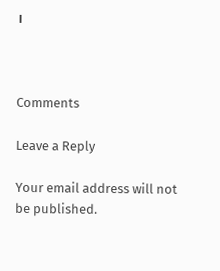।



Comments

Leave a Reply

Your email address will not be published.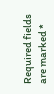Required fields are marked *